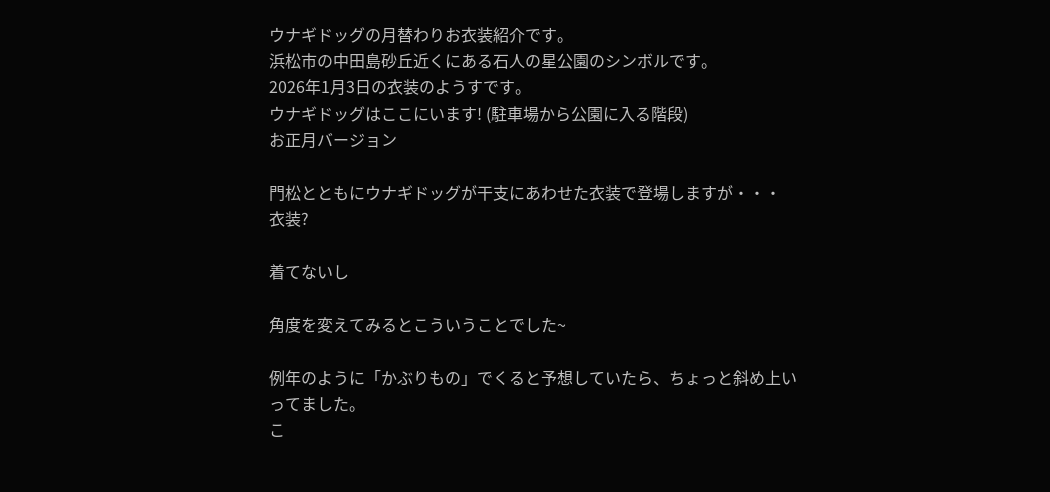ウナギドッグの月替わりお衣装紹介です。
浜松市の中田島砂丘近くにある石人の星公園のシンボルです。
2026年1月3日の衣装のようすです。
ウナギドッグはここにいます! (駐車場から公園に入る階段)
お正月バージョン

門松とともにウナギドッグが干支にあわせた衣装で登場しますが・・・
衣装?

着てないし

角度を変えてみるとこういうことでした~

例年のように「かぶりもの」でくると予想していたら、ちょっと斜め上いってました。
こ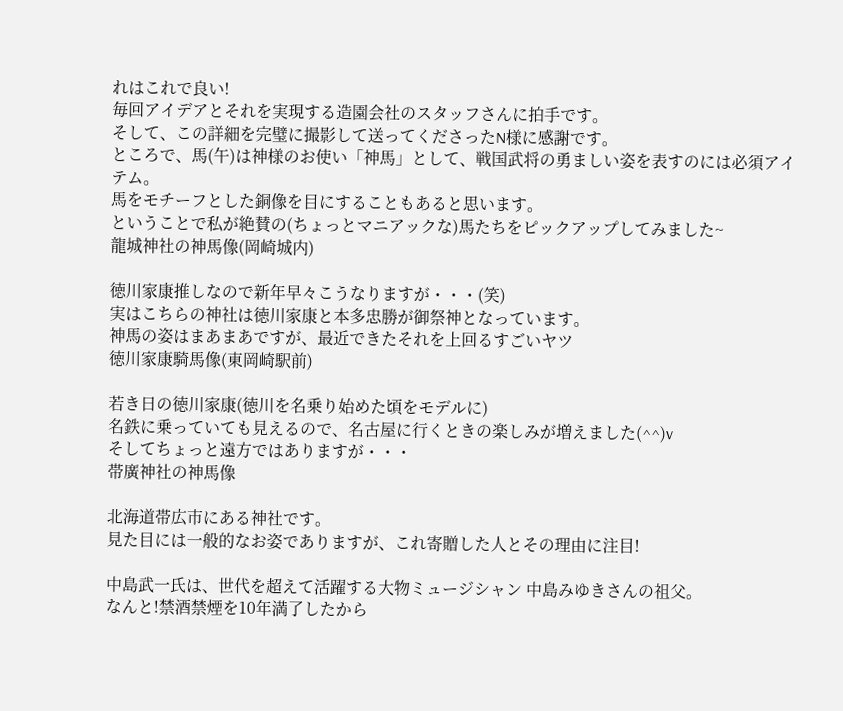れはこれで良い!
毎回アイデアとそれを実現する造園会社のスタッフさんに拍手です。
そして、この詳細を完璧に撮影して送ってくださったN様に感謝です。
ところで、馬(午)は神様のお使い「神馬」として、戦国武将の勇ましい姿を表すのには必須アイテム。
馬をモチーフとした銅像を目にすることもあると思います。
ということで私が絶賛の(ちょっとマニアックな)馬たちをピックアップしてみました~
龍城神社の神馬像(岡崎城内)

徳川家康推しなので新年早々こうなりますが・・・(笑)
実はこちらの神社は徳川家康と本多忠勝が御祭神となっています。
神馬の姿はまあまあですが、最近できたそれを上回るすごいヤツ
徳川家康騎馬像(東岡崎駅前)

若き日の徳川家康(徳川を名乗り始めた頃をモデルに)
名鉄に乗っていても見えるので、名古屋に行くときの楽しみが増えました(^^)v
そしてちょっと遠方ではありますが・・・
帯廣神社の神馬像

北海道帯広市にある神社です。
見た目には一般的なお姿でありますが、これ寄贈した人とその理由に注目!

中島武一氏は、世代を超えて活躍する大物ミュージシャン 中島みゆきさんの祖父。
なんと!禁酒禁煙を10年満了したから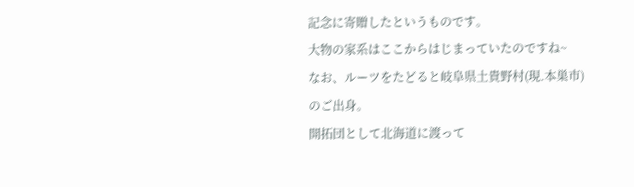記念に寄贈したというものです。
大物の家系はここからはじまっていたのですね~
なお、ルーツをたどると岐阜県土貴野村(現.本巣市)のご出身。
開拓団として北海道に渡って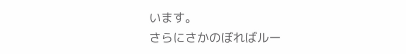います。
さらにさかのぼればルー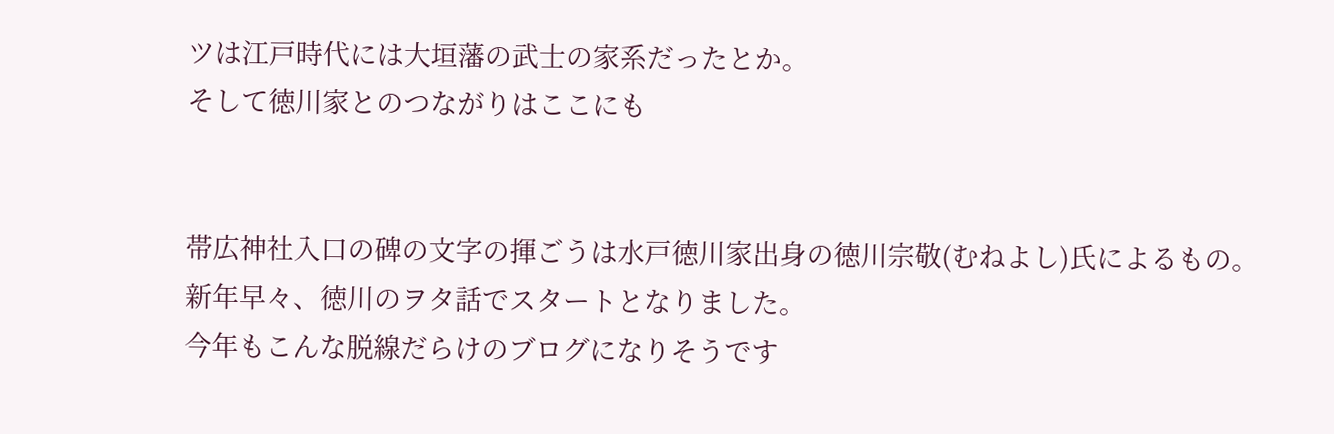ツは江戸時代には大垣藩の武士の家系だったとか。
そして徳川家とのつながりはここにも


帯広神社入口の碑の文字の揮ごうは水戸徳川家出身の徳川宗敬(むねよし)氏によるもの。
新年早々、徳川のヲタ話でスタートとなりました。
今年もこんな脱線だらけのブログになりそうです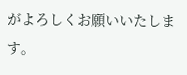がよろしくお願いいたします。